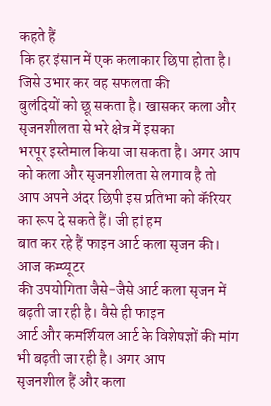कहते हैं
कि हर इंसान में एक कलाकार छिपा होता है। जिसे उभार कर वह सफलता की
बुलंदियों को छू सकता है। खासकर कला और सृजनशीलता से भरे क्षेत्र में इसका
भरपूर इस्तेमाल किया जा सकता है। अगर आप को कला और सृजनशीलता से लगाव है तो
आप अपने अंदर छिपी इस प्रतिभा को कॅरियर का रूप दे सकते हैं। जी हां हम
बात कर रहे हैं फाइन आर्ट कला सृजन की।
आज कम्प्यूटर
की उपयोगिता जैसे−जैसे आर्ट कला सृजन में बढ़ती जा रही है। वैसे ही फाइन
आर्ट और कमर्शियल आर्ट के विशेषज्ञों की मांग भी बढ़ती जा रही है। अगर आप
सृजनशील हैं और कला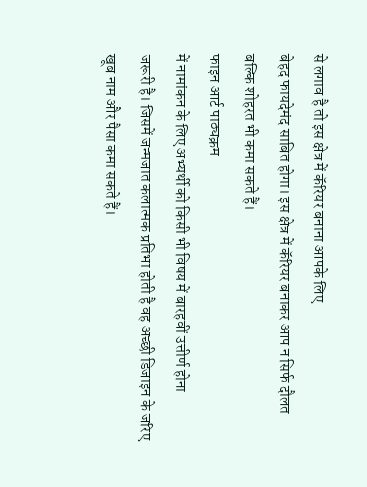से लगाव है तो इस क्षेत्र में कॅरियर बनाना आपके लिए
बेहद फायदेमंद साबित होगा। इस क्षेत्र में कॅरियर बनाकर आप न सिर्फ दौलत
बल्कि शोहरत भी कमा सकते हैं।
फाइन आर्ट पाठ्यक्रम
में नामांकन के लिए अभ्यर्थी को किसी भी विषय में बारहवीं उत्तीर्ण होना
जरूरी है। जिसमें जन्मजात कलात्मक प्रतिभा होती है वह अच्छी डिजाइन के जरिए
खूब नाम और पैसा कमा सकते हैं।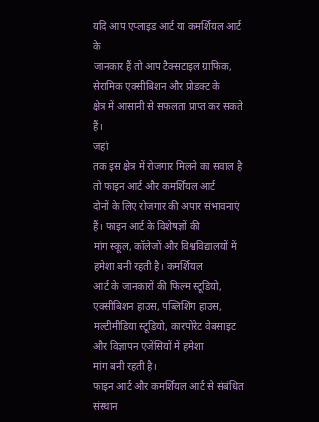यदि आप एप्लाइड आर्ट या कमर्शियल आर्ट के
जानकार हैं तो आप टैक्सटाइल ग्राफिक, सेरामिक एक्सीबिशन और प्रोडक्ट के
क्षेत्र में आसानी से सफलता प्राप्त कर सकते हैं।
जहां
तक इस क्षेत्र में रोजगार मिलने का सवाल है तो फाइन आर्ट और कमर्शियल आर्ट
दोनों के लिए रोजगार की अपार संभावनाएं हैं। फाइन आर्ट के विशेषज्ञों की
मांग स्कूल, कॉलेजों और विश्वविद्यालयों में हमेशा बनी रहती है। कमर्शियल
आर्ट के जानकारों की फिल्म स्टूडियो, एक्सीबिशन हाउस, पब्लिशिंग हाउस,
मल्टीमीडिया स्टूडियो, कारपोरेट वेबसाइट और विज्ञापन एजेंसियों में हमेशा
मांग बनी रहती है।
फाइन आर्ट और कमर्शियल आर्ट से संबंधित संस्थान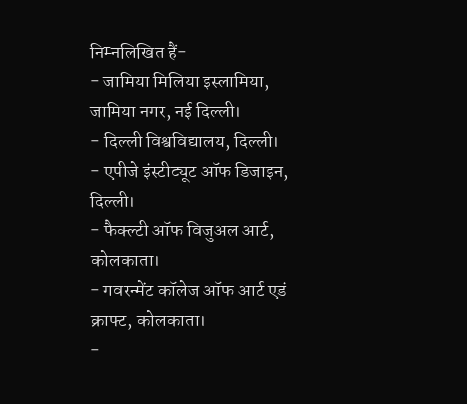निम्नलिखित हैं−
− जामिया मिलिया इस्लामिया, जामिया नगर, नई दिल्ली।
− दिल्ली विश्वविद्यालय, दिल्ली।
− एपीजे इंस्टीट्यूट ऑफ डिजाइन, दिल्ली।
− फैक्ल्टी ऑफ विजुअल आर्ट, कोलकाता।
− गवरन्मेंट कॉलेज ऑफ आर्ट एडं क्राफ्ट, कोलकाता।
−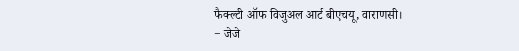फैक्ल्टी ऑफ विजुअल आर्ट बीएचयू, वाराणसी।
− जेजे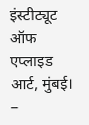इंस्टीट्यूट ऑफ एप्लाइड आर्ट, मुंबई।
−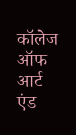कॉलेज ऑफ आर्ट एंड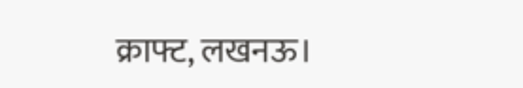क्राफ्ट, लखनऊ।